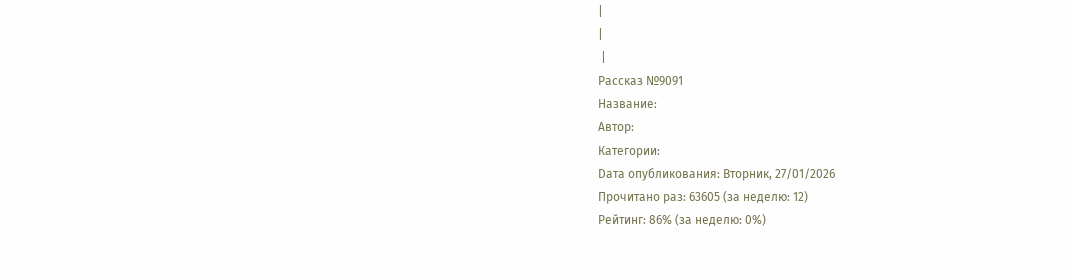|
|
 |
Рассказ №9091
Название:
Автор:
Категории:
Dата опубликования: Вторник, 27/01/2026
Прочитано раз: 63605 (за неделю: 12)
Рейтинг: 86% (за неделю: 0%)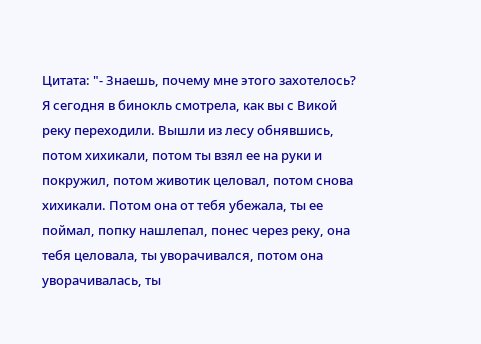Цитата: "- Знаешь, почему мне этого захотелось? Я сегодня в бинокль смотрела, как вы с Викой реку переходили. Вышли из лесу обнявшись, потом хихикали, потом ты взял ее на руки и покружил, потом животик целовал, потом снова хихикали. Потом она от тебя убежала, ты ее поймал, попку нашлепал, понес через реку, она тебя целовала, ты уворачивался, потом она уворачивалась, ты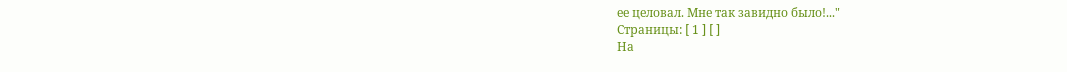ее целовал. Мне так завидно было!..."
Страницы: [ 1 ] [ ]
На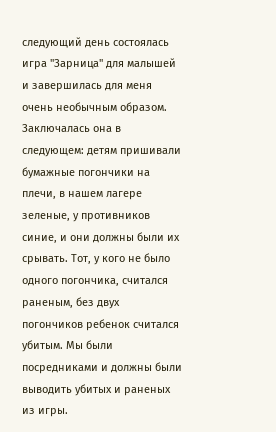следующий день состоялась игра "Зарница" для малышей и завершилась для меня очень необычным образом.
Заключалась она в следующем: детям пришивали бумажные погончики на плечи, в нашем лагере зеленые, у противников синие, и они должны были их срывать. Тот, у кого не было одного погончика, считался раненым, без двух погончиков ребенок считался убитым. Мы были посредниками и должны были выводить убитых и раненых из игры.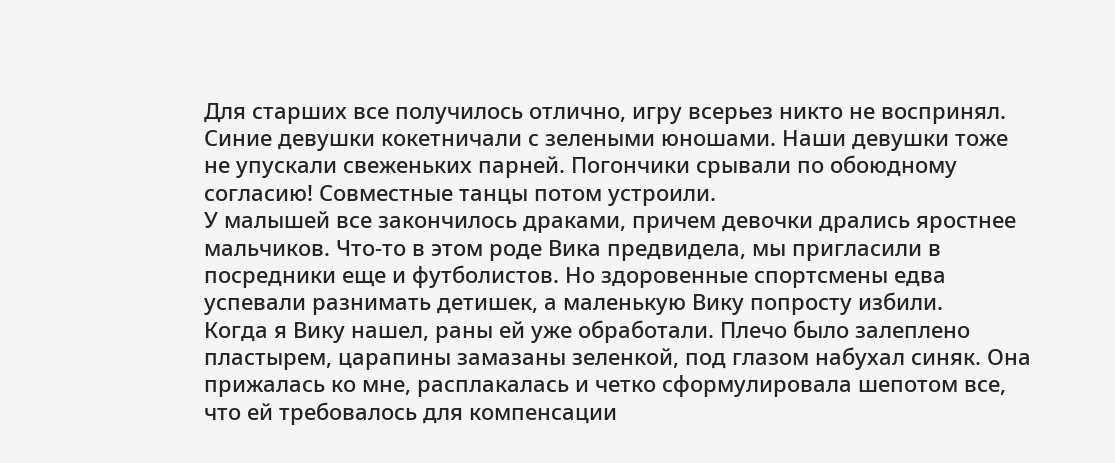Для старших все получилось отлично, игру всерьез никто не воспринял. Синие девушки кокетничали с зелеными юношами. Наши девушки тоже не упускали свеженьких парней. Погончики срывали по обоюдному согласию! Совместные танцы потом устроили.
У малышей все закончилось драками, причем девочки дрались яростнее мальчиков. Что-то в этом роде Вика предвидела, мы пригласили в посредники еще и футболистов. Но здоровенные спортсмены едва успевали разнимать детишек, а маленькую Вику попросту избили.
Когда я Вику нашел, раны ей уже обработали. Плечо было залеплено пластырем, царапины замазаны зеленкой, под глазом набухал синяк. Она прижалась ко мне, расплакалась и четко сформулировала шепотом все, что ей требовалось для компенсации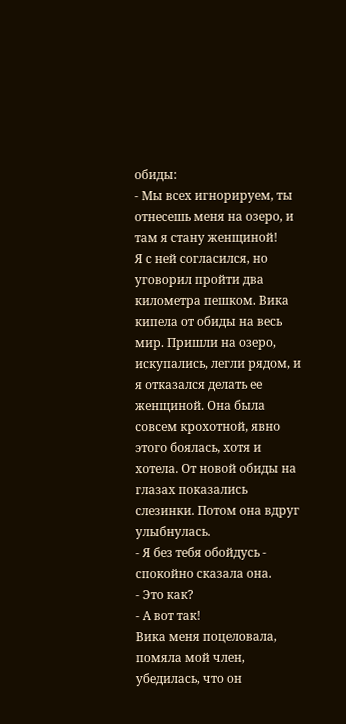обиды:
- Мы всех игнорируем, ты отнесешь меня на озеро, и там я стану женщиной!
Я с ней согласился, но уговорил пройти два километра пешком. Вика кипела от обиды на весь мир. Пришли на озеро, искупались, легли рядом, и я отказался делать ее женщиной. Она была совсем крохотной, явно этого боялась, хотя и хотела. От новой обиды на глазах показались слезинки. Потом она вдруг улыбнулась.
- Я без тебя обойдусь - спокойно сказала она.
- Это как?
- А вот так!
Вика меня поцеловала, помяла мой член, убедилась, что он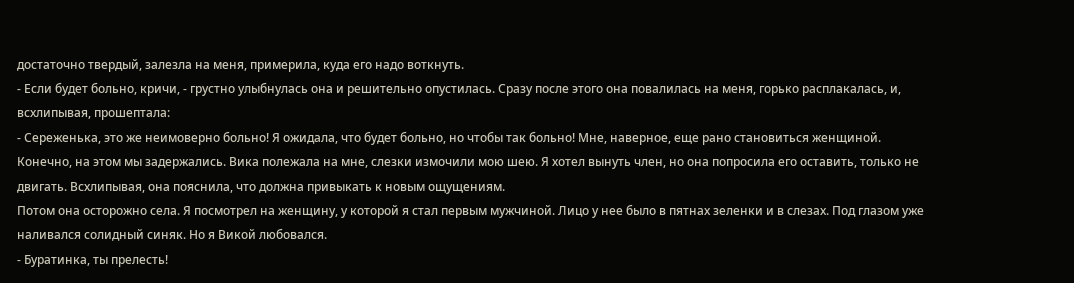достаточно твердый, залезла на меня, примерила, куда его надо воткнуть.
- Если будет больно, кричи, - грустно улыбнулась она и решительно опустилась. Сразу после этого она повалилась на меня, горько расплакалась, и, всхлипывая, прошептала:
- Сереженька, это же неимоверно больно! Я ожидала, что будет больно, но чтобы так больно! Мне, наверное, еще рано становиться женщиной.
Конечно, на этом мы задержались. Вика полежала на мне, слезки измочили мою шею. Я хотел вынуть член, но она попросила его оставить, только не двигать. Всхлипывая, она пояснила, что должна привыкать к новым ощущениям.
Потом она осторожно села. Я посмотрел на женщину, у которой я стал первым мужчиной. Лицо у нее было в пятнах зеленки и в слезах. Под глазом уже наливался солидный синяк. Но я Викой любовался.
- Буратинка, ты прелесть!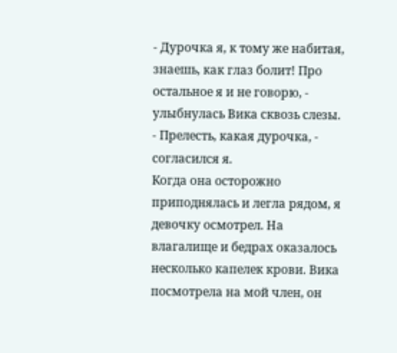- Дурочка я, к тому же набитая, знаешь, как глаз болит! Про остальное я и не говорю, - улыбнулась Вика сквозь слезы.
- Прелесть, какая дурочка, - согласился я.
Когда она осторожно приподнялась и легла рядом, я девочку осмотрел. На влагалище и бедрах оказалось несколько капелек крови. Вика посмотрела на мой член, он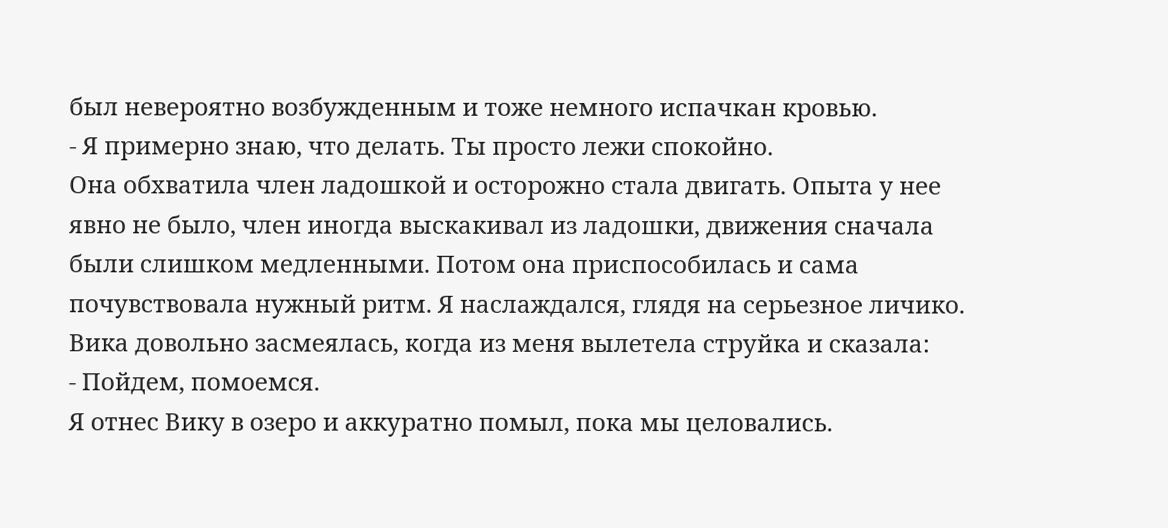был невероятно возбужденным и тоже немного испачкан кровью.
- Я примерно знаю, что делать. Ты просто лежи спокойно.
Она обхватила член ладошкой и осторожно стала двигать. Опыта у нее явно не было, член иногда выскакивал из ладошки, движения сначала были слишком медленными. Потом она приспособилась и сама почувствовала нужный ритм. Я наслаждался, глядя на серьезное личико. Вика довольно засмеялась, когда из меня вылетела струйка и сказала:
- Пойдем, помоемся.
Я отнес Вику в озеро и аккуратно помыл, пока мы целовались.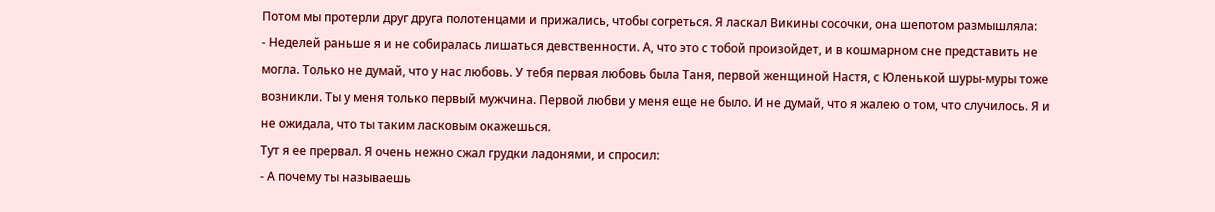Потом мы протерли друг друга полотенцами и прижались, чтобы согреться. Я ласкал Викины сосочки, она шепотом размышляла:
- Неделей раньше я и не собиралась лишаться девственности. А, что это с тобой произойдет, и в кошмарном сне представить не могла. Только не думай, что у нас любовь. У тебя первая любовь была Таня, первой женщиной Настя, с Юленькой шуры-муры тоже возникли. Ты у меня только первый мужчина. Первой любви у меня еще не было. И не думай, что я жалею о том, что случилось. Я и не ожидала, что ты таким ласковым окажешься.
Тут я ее прервал. Я очень нежно сжал грудки ладонями, и спросил:
- А почему ты называешь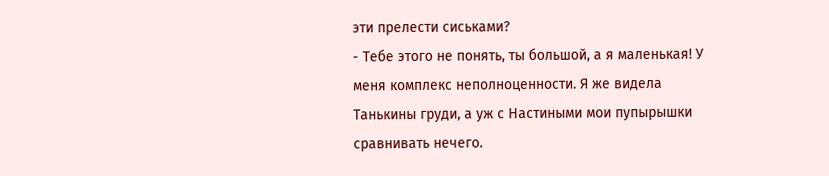эти прелести сиськами?
- Тебе этого не понять, ты большой, а я маленькая! У меня комплекс неполноценности. Я же видела Танькины груди, а уж с Настиными мои пупырышки сравнивать нечего.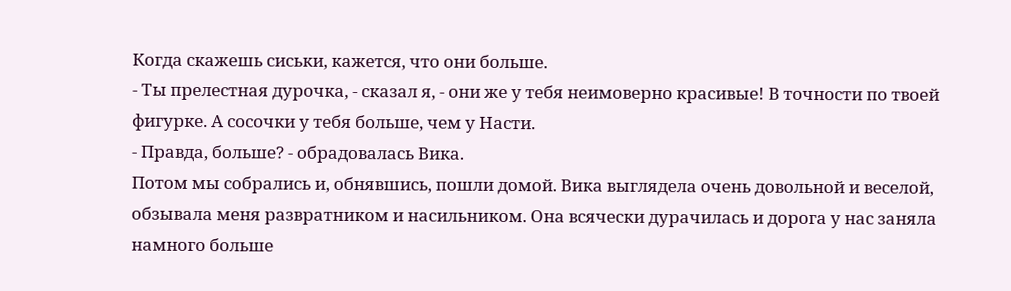Когда скажешь сиськи, кажется, что они больше.
- Ты прелестная дурочка, - сказал я, - они же у тебя неимоверно красивые! В точности по твоей фигурке. А сосочки у тебя больше, чем у Насти.
- Правда, больше? - обрадовалась Вика.
Потом мы собрались и, обнявшись, пошли домой. Вика выглядела очень довольной и веселой, обзывала меня развратником и насильником. Она всячески дурачилась и дорога у нас заняла намного больше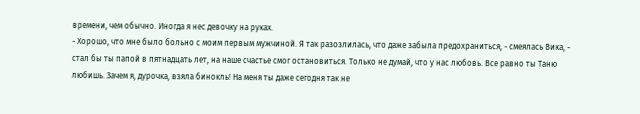времени, чем обычно. Иногда я нес девочку на руках.
- Хорошо, что мне было больно с моим первым мужчиной. Я так разозлилась, что даже забыла предохраниться, - смеялась Вика, - стал бы ты папой в пятнадцать лет, на наше счастье смог остановиться. Только не думай, что у нас любовь. Все равно ты Таню любишь. Зачем я, дурочка, взяла бинокль! На меня ты даже сегодня так не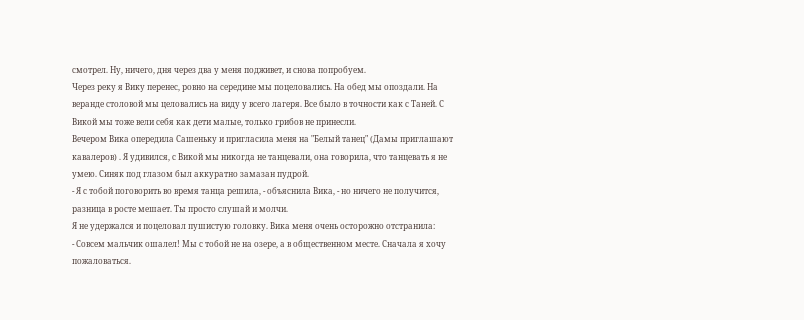смотрел. Ну, ничего, дня через два у меня подживет, и снова попробуем.
Через реку я Вику перенес, ровно на середине мы поцеловались. На обед мы опоздали. На веранде столовой мы целовались на виду у всего лагеря. Все было в точности как с Таней. С Викой мы тоже вели себя как дети малые, только грибов не принесли.
Вечером Вика опередила Сашеньку и пригласила меня на "Белый танец" (Дамы приглашают кавалеров) . Я удивился, с Викой мы никогда не танцевали, она говорила, что танцевать я не умею. Синяк под глазом был аккуратно замазан пудрой.
- Я с тобой поговорить во время танца решила, - объяснила Вика, - но ничего не получится, разница в росте мешает. Ты просто слушай и молчи.
Я не удержался и поцеловал пушистую головку. Вика меня очень осторожно отстранила:
- Совсем мальчик ошалел! Мы с тобой не на озере, а в общественном месте. Сначала я хочу пожаловаться.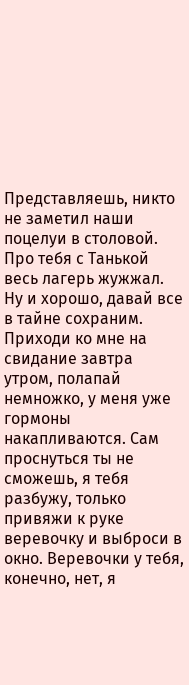Представляешь, никто не заметил наши поцелуи в столовой. Про тебя с Танькой весь лагерь жужжал. Ну и хорошо, давай все в тайне сохраним. Приходи ко мне на свидание завтра утром, полапай немножко, у меня уже гормоны накапливаются. Сам проснуться ты не сможешь, я тебя разбужу, только привяжи к руке веревочку и выброси в окно. Веревочки у тебя, конечно, нет, я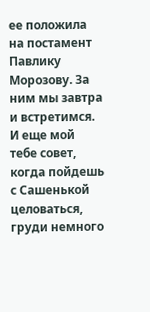ее положила на постамент Павлику Морозову. За ним мы завтра и встретимся. И еще мой тебе совет, когда пойдешь с Сашенькой целоваться, груди немного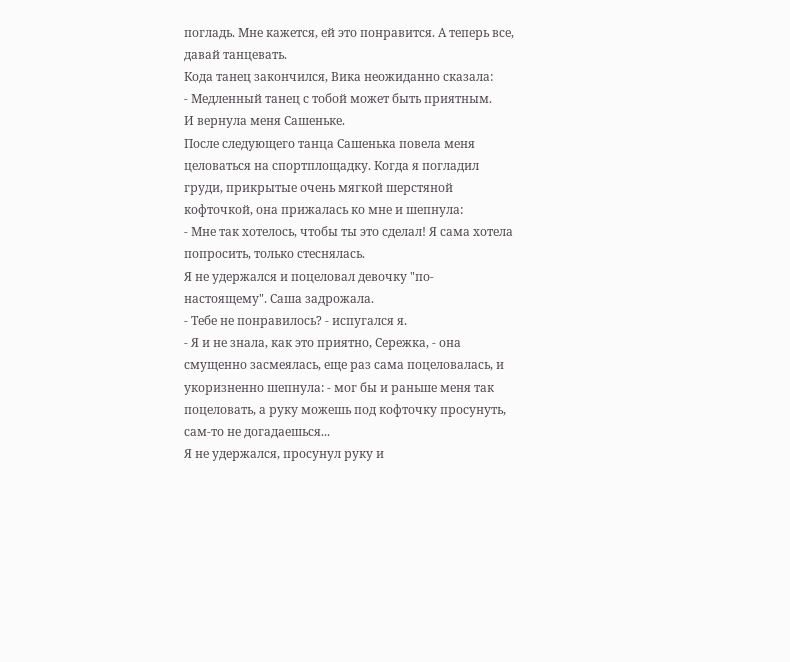погладь. Мне кажется, ей это понравится. А теперь все, давай танцевать.
Кода танец закончился, Вика неожиданно сказала:
- Медленный танец с тобой может быть приятным.
И вернула меня Сашеньке.
После следующего танца Сашенька повела меня целоваться на спортплощадку. Когда я погладил груди, прикрытые очень мягкой шерстяной кофточкой, она прижалась ко мне и шепнула:
- Мне так хотелось, чтобы ты это сделал! Я сама хотела попросить, только стеснялась.
Я не удержался и поцеловал девочку "по-настоящему". Саша задрожала.
- Тебе не понравилось? - испугался я.
- Я и не знала, как это приятно, Сережка, - она смущенно засмеялась, еще раз сама поцеловалась, и укоризненно шепнула: - мог бы и раньше меня так поцеловать, а руку можешь под кофточку просунуть, сам-то не догадаешься...
Я не удержался, просунул руку и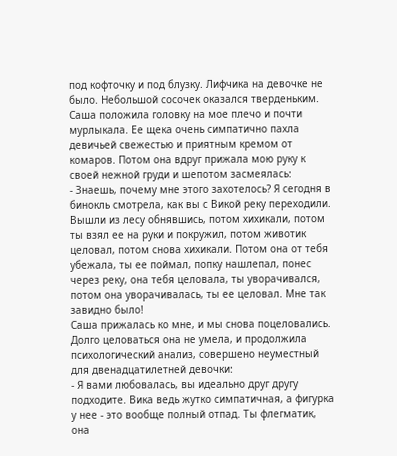под кофточку и под блузку. Лифчика на девочке не было. Небольшой сосочек оказался тверденьким. Саша положила головку на мое плечо и почти мурлыкала. Ее щека очень симпатично пахла девичьей свежестью и приятным кремом от комаров. Потом она вдруг прижала мою руку к своей нежной груди и шепотом засмеялась:
- Знаешь, почему мне этого захотелось? Я сегодня в бинокль смотрела, как вы с Викой реку переходили. Вышли из лесу обнявшись, потом хихикали, потом ты взял ее на руки и покружил, потом животик целовал, потом снова хихикали. Потом она от тебя убежала, ты ее поймал, попку нашлепал, понес через реку, она тебя целовала, ты уворачивался, потом она уворачивалась, ты ее целовал. Мне так завидно было!
Саша прижалась ко мне, и мы снова поцеловались. Долго целоваться она не умела, и продолжила психологический анализ, совершено неуместный для двенадцатилетней девочки:
- Я вами любовалась, вы идеально друг другу подходите. Вика ведь жутко симпатичная, а фигурка у нее - это вообще полный отпад. Ты флегматик, она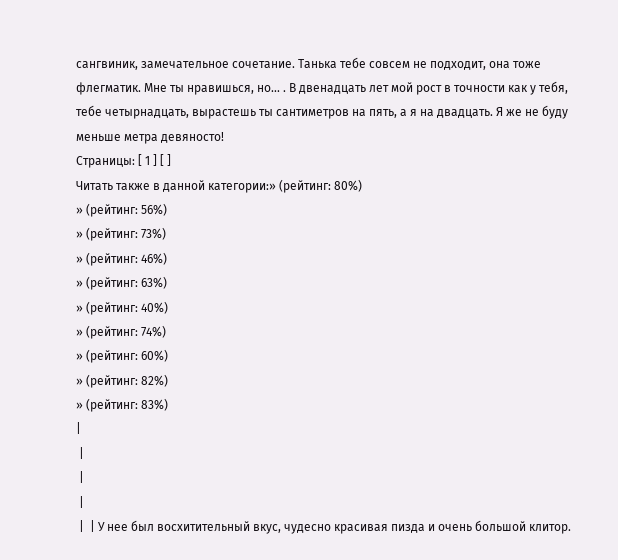сангвиник, замечательное сочетание. Танька тебе совсем не подходит, она тоже флегматик. Мне ты нравишься, но... . В двенадцать лет мой рост в точности как у тебя, тебе четырнадцать, вырастешь ты сантиметров на пять, а я на двадцать. Я же не буду меньше метра девяносто!
Страницы: [ 1 ] [ ]
Читать также в данной категории:» (рейтинг: 80%)
» (рейтинг: 56%)
» (рейтинг: 73%)
» (рейтинг: 46%)
» (рейтинг: 63%)
» (рейтинг: 40%)
» (рейтинг: 74%)
» (рейтинг: 60%)
» (рейтинг: 82%)
» (рейтинг: 83%)
|
 |
 |
 |
 |  | У нее был восхитительный вкус, чудесно красивая пизда и очень большой клитор.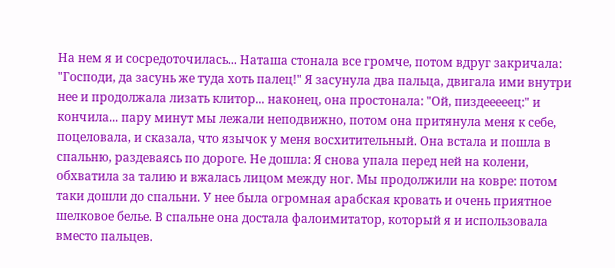На нем я и сосредоточилась... Наташа стонала все громче, потом вдруг закричала: "Господи, да засунь же туда хоть палец!" Я засунула два пальца, двигала ими внутри нее и продолжала лизать клитор... наконец, она простонала: "Ой, пиздееееец:" и кончила... пару минут мы лежали неподвижно, потом она притянула меня к себе, поцеловала, и сказала, что язычок у меня восхитительный. Она встала и пошла в спальню, раздеваясь по дороге. Не дошла: Я снова упала перед ней на колени, обхватила за талию и вжалась лицом между ног. Мы продолжили на ковре: потом таки дошли до спальни. У нее была огромная арабская кровать и очень приятное шелковое белье. В спальне она достала фалоимитатор, который я и использовала вместо пальцев.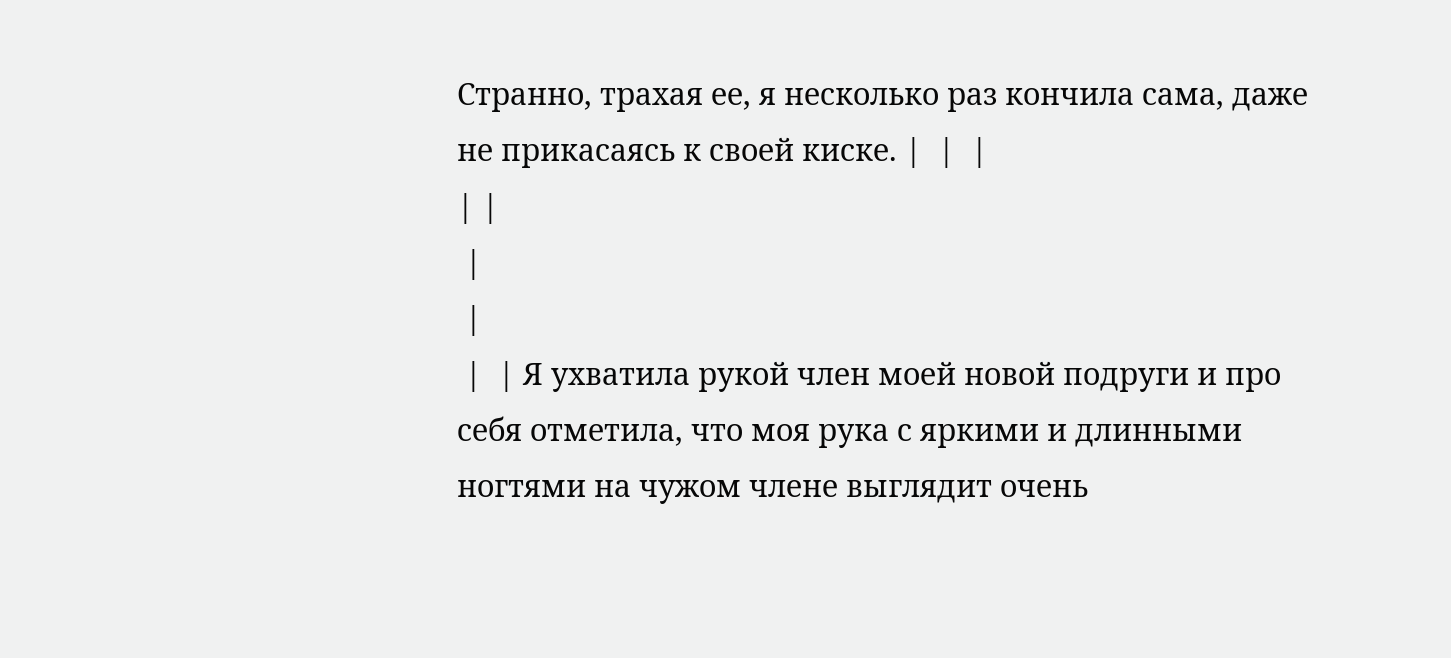Странно, трахая ее, я несколько раз кончила сама, даже не прикасаясь к своей киске. |  |  |
| |
 |
 |
 |  | Я ухватила рукой член моей новой подруги и про себя отметила, что моя рука с яркими и длинными ногтями на чужом члене выглядит очень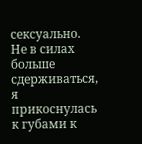сексуально. Не в силах больше сдерживаться, я прикоснулась к губами к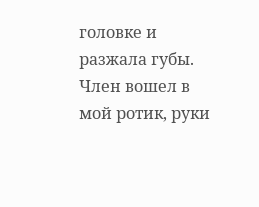головке и разжала губы. Член вошел в мой ротик, руки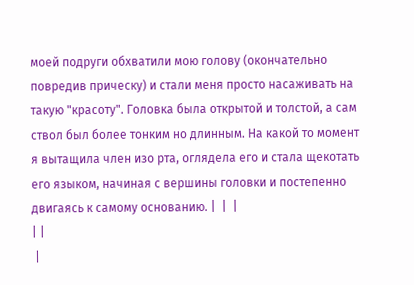моей подруги обхватили мою голову (окончательно повредив прическу) и стали меня просто насаживать на такую "красоту". Головка была открытой и толстой, а сам ствол был более тонким но длинным. На какой то момент я вытащила член изо рта, оглядела его и стала щекотать его языком, начиная с вершины головки и постепенно двигаясь к самому основанию. |  |  |
| |
 |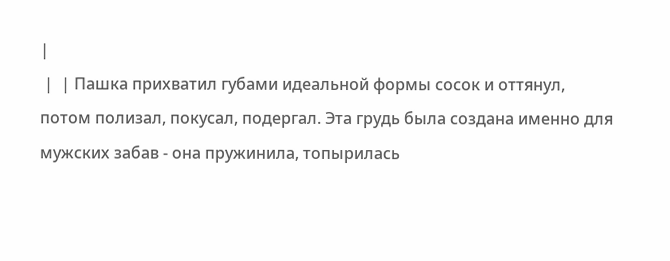|
 |  | Пашка прихватил губами идеальной формы сосок и оттянул, потом полизал, покусал, подергал. Эта грудь была создана именно для мужских забав - она пружинила, топырилась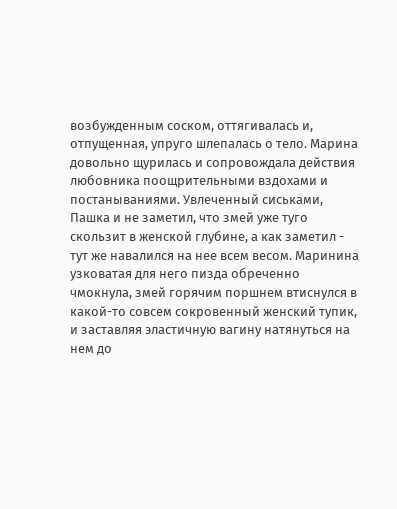возбужденным соском, оттягивалась и, отпущенная, упруго шлепалась о тело. Марина довольно щурилась и сопровождала действия любовника поощрительными вздохами и постанываниями. Увлеченный сиськами, Пашка и не заметил, что змей уже туго скользит в женской глубине, а как заметил - тут же навалился на нее всем весом. Маринина узковатая для него пизда обреченно чмокнула, змей горячим поршнем втиснулся в какой-то совсем сокровенный женский тупик, и заставляя эластичную вагину натянуться на нем до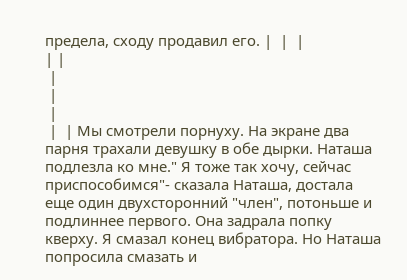предела, сходу продавил его. |  |  |
| |
 |
 |
 |
 |  | Мы смотрели порнуху. На экране два парня трахали девушку в обе дырки. Наташа подлезла ко мне." Я тоже так хочу, сейчас приспособимся"- сказала Наташа, достала еще один двухсторонний "член", потоньше и подлиннее первого. Она задрала попку кверху. Я смазал конец вибратора. Но Наташа попросила смазать и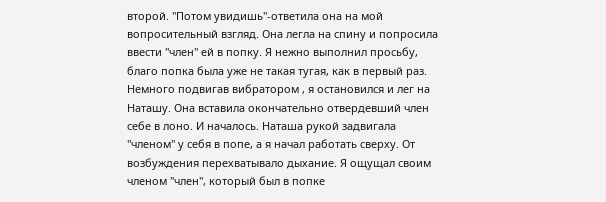второй. "Потом увидишь"-ответила она на мой вопросительный взгляд. Она легла на спину и попросила ввести "член" ей в попку. Я нежно выполнил просьбу, благо попка была уже не такая тугая, как в первый раз. Немного подвигав вибратором , я остановился и лег на Наташу. Она вставила окончательно отвердевший член себе в лоно. И началось. Наташа рукой задвигала "членом" у себя в попе, а я начал работать сверху. От возбуждения перехватывало дыхание. Я ощущал своим членом "член", который был в попке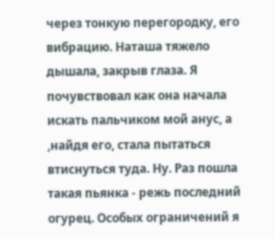через тонкую перегородку, его вибрацию. Наташа тяжело дышала, закрыв глаза. Я почувствовал как она начала искать пальчиком мой анус, а ,найдя его, стала пытаться втиснуться туда. Ну. Раз пошла такая пьянка - режь последний огурец. Особых ограничений я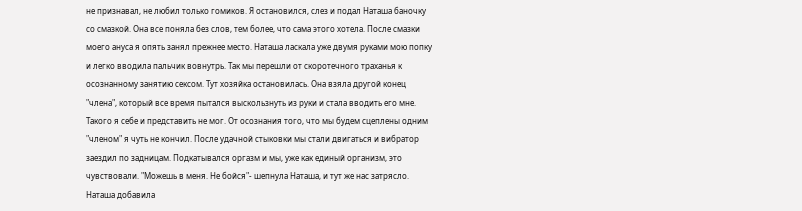не признавал, не любил только гомиков. Я остановился, слез и подал Наташа баночку со смазкой. Она все поняла без слов, тем более, что сама этого хотела. После смазки моего ануса я опять занял прежнее место. Наташа ласкала уже двумя руками мою попку и легко вводила пальчик вовнутрь. Так мы перешли от скоротечного траханья к осознанному занятию сексом. Тут хозяйка остановилась. Она взяла другой конец "члена", который все время пытался выскользнуть из руки и стала вводить его мне. Такого я себе и представить не мог. От осознания того, что мы будем сцеплены одним "членом" я чуть не кончил. После удачной стыковки мы стали двигаться и вибратор заездил по задницам. Подкатывался оргазм и мы, уже как единый организм, это чувствовали. "Можешь в меня. Не бойся"- шепнула Наташа, и тут же нас затрясло. Наташа добавила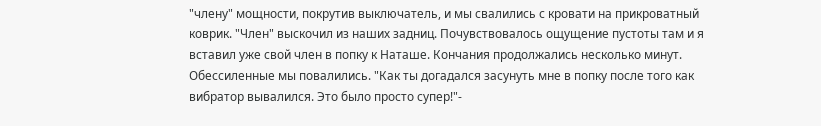"члену" мощности, покрутив выключатель, и мы свалились с кровати на прикроватный коврик. "Член" выскочил из наших задниц. Почувствовалось ощущение пустоты там и я вставил уже свой член в попку к Наташе. Кончания продолжались несколько минут. Обессиленные мы повалились. "Как ты догадался засунуть мне в попку после того как вибратор вывалился. Это было просто супер!"-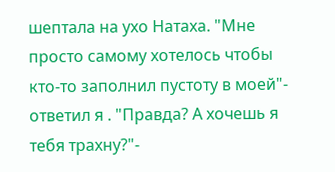шептала на ухо Натаха. "Мне просто самому хотелось чтобы кто-то заполнил пустоту в моей"- ответил я . "Правда? А хочешь я тебя трахну?"-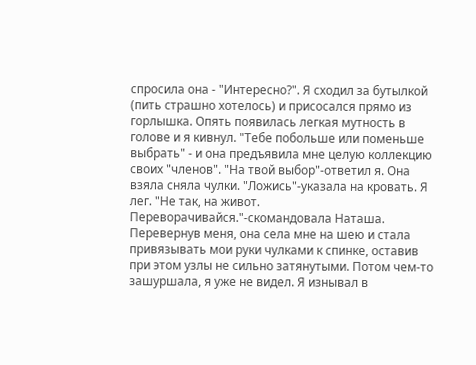спросила она - "Интересно?". Я сходил за бутылкой (пить страшно хотелось) и присосался прямо из горлышка. Опять появилась легкая мутность в голове и я кивнул. "Тебе побольше или поменьше выбрать" - и она предъявила мне целую коллекцию своих "членов". "На твой выбор"-ответил я. Она взяла сняла чулки. "Ложись"-указала на кровать. Я лег. "Не так, на живот. Переворачивайся."-скомандовала Наташа. Перевернув меня, она села мне на шею и стала привязывать мои руки чулками к спинке, оставив при этом узлы не сильно затянутыми. Потом чем-то зашуршала, я уже не видел. Я изнывал в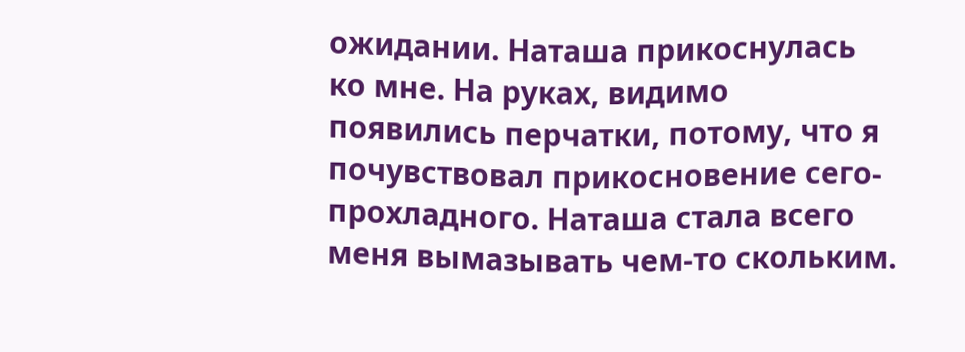ожидании. Наташа прикоснулась ко мне. На руках, видимо появились перчатки, потому, что я почувствовал прикосновение сего-прохладного. Наташа стала всего меня вымазывать чем-то скольким.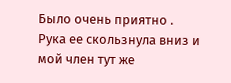Было очень приятно . Рука ее скользнула вниз и мой член тут же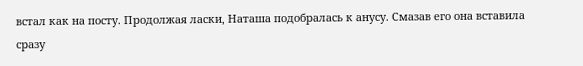встал как на посту. Продолжая ласки, Наташа подобралась к анусу. Смазав его она вставила сразу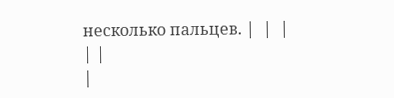несколько пальцев. |  |  |
| |
|